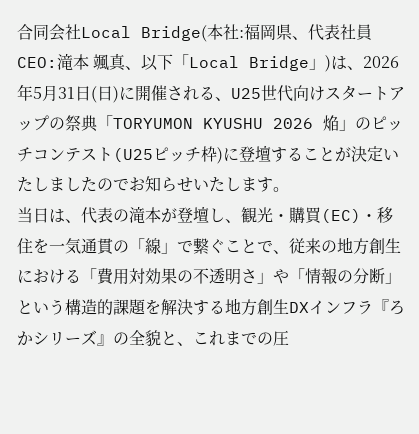合同会社Local Bridge(本社:福岡県、代表社員CEO:滝本 颯真、以下「Local Bridge」)は、2026年5月31日(日)に開催される、U25世代向けスタートアップの祭典「TORYUMON KYUSHU 2026 焔」のピッチコンテスト(U25ピッチ枠)に登壇することが決定いたしましたのでお知らせいたします。
当日は、代表の滝本が登壇し、観光・購買(EC)・移住を一気通貫の「線」で繋ぐことで、従来の地方創生における「費用対効果の不透明さ」や「情報の分断」という構造的課題を解決する地方創生DXインフラ『ろかシリーズ』の全貌と、これまでの圧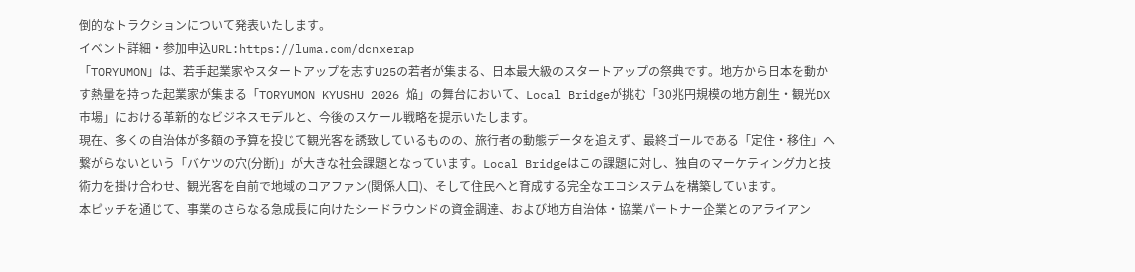倒的なトラクションについて発表いたします。
イベント詳細・参加申込URL:https://luma.com/dcnxerap
「TORYUMON」は、若手起業家やスタートアップを志すU25の若者が集まる、日本最大級のスタートアップの祭典です。地方から日本を動かす熱量を持った起業家が集まる「TORYUMON KYUSHU 2026 焔」の舞台において、Local Bridgeが挑む「30兆円規模の地方創生・観光DX市場」における革新的なビジネスモデルと、今後のスケール戦略を提示いたします。
現在、多くの自治体が多額の予算を投じて観光客を誘致しているものの、旅行者の動態データを追えず、最終ゴールである「定住・移住」へ繋がらないという「バケツの穴(分断)」が大きな社会課題となっています。Local Bridgeはこの課題に対し、独自のマーケティング力と技術力を掛け合わせ、観光客を自前で地域のコアファン(関係人口)、そして住民へと育成する完全なエコシステムを構築しています。
本ピッチを通じて、事業のさらなる急成長に向けたシードラウンドの資金調達、および地方自治体・協業パートナー企業とのアライアン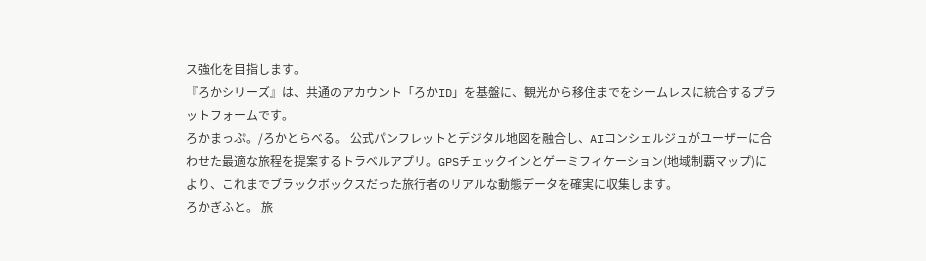ス強化を目指します。
『ろかシリーズ』は、共通のアカウント「ろかID」を基盤に、観光から移住までをシームレスに統合するプラットフォームです。
ろかまっぷ。/ろかとらべる。 公式パンフレットとデジタル地図を融合し、AIコンシェルジュがユーザーに合わせた最適な旅程を提案するトラベルアプリ。GPSチェックインとゲーミフィケーション(地域制覇マップ)により、これまでブラックボックスだった旅行者のリアルな動態データを確実に収集します。
ろかぎふと。 旅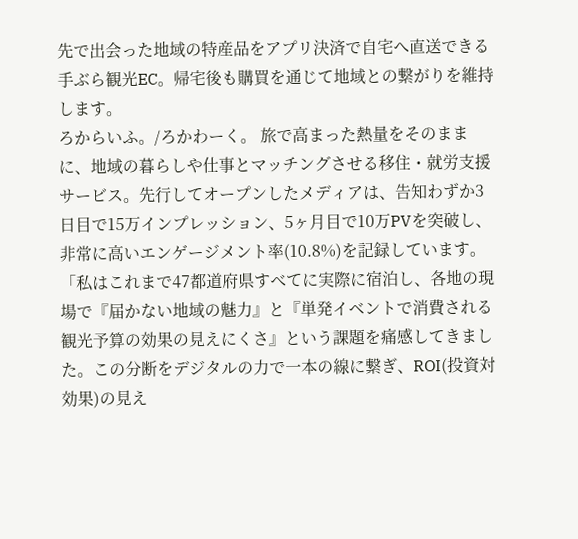先で出会った地域の特産品をアプリ決済で自宅へ直送できる手ぶら観光EC。帰宅後も購買を通じて地域との繋がりを維持します。
ろからいふ。/ろかわーく。 旅で高まった熱量をそのままに、地域の暮らしや仕事とマッチングさせる移住・就労支援サービス。先行してオープンしたメディアは、告知わずか3日目で15万インプレッション、5ヶ月目で10万PVを突破し、非常に高いエンゲージメント率(10.8%)を記録しています。
「私はこれまで47都道府県すべてに実際に宿泊し、各地の現場で『届かない地域の魅力』と『単発イベントで消費される観光予算の効果の見えにくさ』という課題を痛感してきました。この分断をデジタルの力で一本の線に繋ぎ、ROI(投資対効果)の見え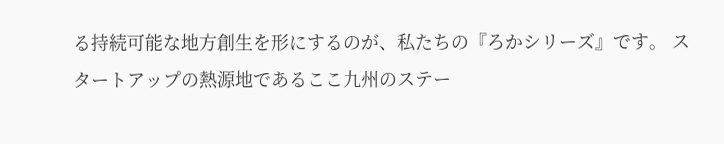る持続可能な地方創生を形にするのが、私たちの『ろかシリーズ』です。 スタートアップの熱源地であるここ九州のステー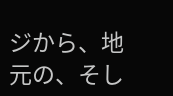ジから、地元の、そし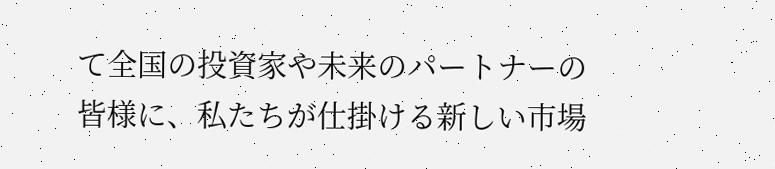て全国の投資家や未来のパートナーの皆様に、私たちが仕掛ける新しい市場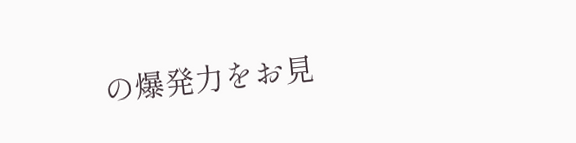の爆発力をお見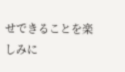せできることを楽しみに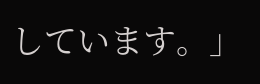しています。」